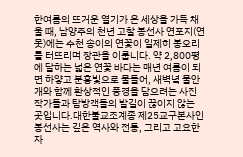한여름의 뜨거운 열기가 온 세상을 가득 채울 때, 남양주의 천년 고찰 봉선사 연포지(연못)에는 수천 송이의 연꽃이 일제히 봉오리를 터뜨리며 장관을 이룹니다. 약 2,800평에 달하는 넓은 연꽃 바다는 매년 여름이 되면 하얗고 분홍빛으로 물들어, 새벽녘 물안개와 함께 환상적인 풍경을 담으려는 사진작가들과 탐방객들의 발길이 끊이지 않는 곳입니다.대한불교조계종 제25교구본사인 봉선사는 깊은 역사와 전통, 그리고 고요한 자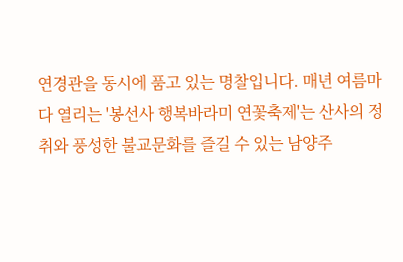연경관을 동시에 품고 있는 명찰입니다. 매년 여름마다 열리는 '봉선사 행복바라미 연꽃축제'는 산사의 정취와 풍성한 불교문화를 즐길 수 있는 남양주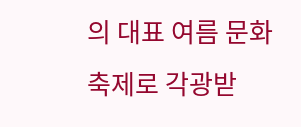의 대표 여름 문화 축제로 각광받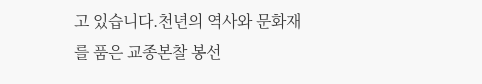고 있습니다.천년의 역사와 문화재를 품은 교종본찰 봉선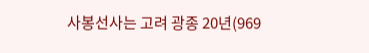사봉선사는 고려 광종 20년(969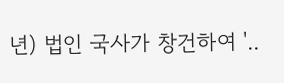년) 법인 국사가 창건하여 '..